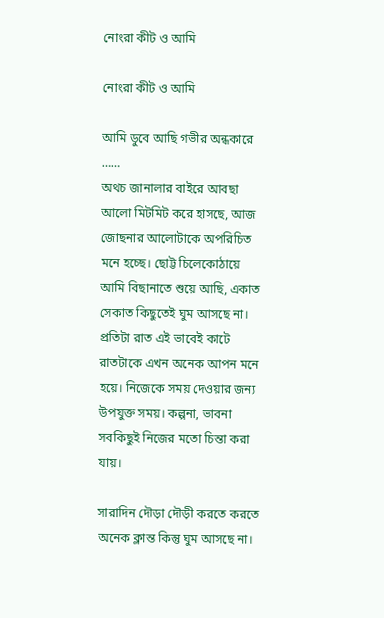নোংরা কীট ও আমি

নোংরা কীট ও আমি

আমি ডুবে আছি গভীর অন্ধকারে ……
অথচ জানালার বাইরে আবছা আলো মিটমিট করে হাসছে, আজ জোছনার আলোটাকে অপরিচিত মনে হচ্ছে। ছোট্ট চিলেকোঠায়ে আমি বিছানাতে শুয়ে আছি, একাত সেকাত কিছুতেই ঘুম আসছে না। প্রতিটা রাত এই ভাবেই কাটে রাতটাকে এখন অনেক আপন মনে হয়ে। নিজেকে সময় দেওয়ার জন্য উপযুক্ত সময়। কল্পনা, ভাবনা সবকিছুই নিজের মতো চিন্তা করা যায়।

সারাদিন দৌড়া দৌড়ী করতে করতে অনেক ক্লান্ত কিন্তু ঘুম আসছে না।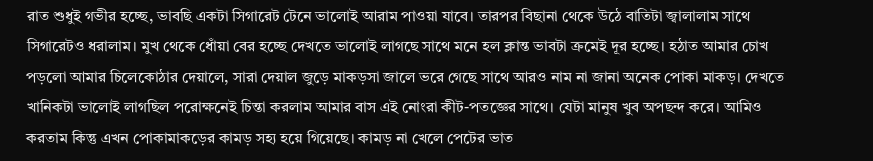রাত শুধুই গভীর হচ্ছে, ভাবছি একটা সিগারেট টেনে ভালোই আরাম পাওয়া যাবে। তারপর বিছানা থেকে উঠে বাতিটা জ্বালালাম সাথে সিগারেটও ধরালাম। মুখ থেকে ধোঁয়া বের হচ্ছে দেখতে ভালোই লাগছে সাথে মনে হল ক্লান্ত ভাবটা ক্রমেই দূর হচ্ছে। হঠাত আমার চোখ পড়লো আমার চিলেকোঠার দেয়ালে, সারা দেয়াল জুড়ে মাকড়সা জালে ভরে গেছে সাথে আরও নাম না জানা অনেক পোকা মাকড়। দেখতে খানিকটা ভালোই লাগছিল পরোক্ষনেই চিন্তা করলাম আমার বাস এই নোংরা কীট-পতজ্ঞের সাথে। যেটা মানুষ খুব অপছন্দ করে। আমিও করতাম কিন্তু এখন পোকামাকড়ের কামড় সহ্য হয়ে গিয়েছে। কামড় না খেলে পেটের ভাত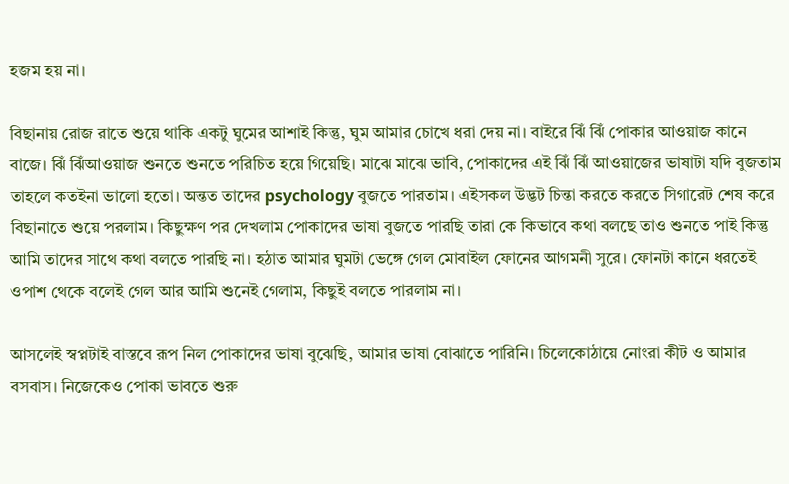হজম হয় না।

বিছানায় রোজ রাতে শুয়ে থাকি একটু ঘুমের আশাই কিন্তু, ঘুম আমার চোখে ধরা দেয় না। বাইরে ঝিঁ ঝিঁ পোকার আওয়াজ কানে বাজে। ঝিঁ ঝিঁআওয়াজ শুনতে শুনতে পরিচিত হয়ে গিয়েছি। মাঝে মাঝে ভাবি, পোকাদের এই ঝিঁ ঝিঁ আওয়াজের ভাষাটা যদি বুজতাম তাহলে কতইনা ভালো হতো। অন্তত তাদের psychology বুজতে পারতাম। এইসকল উদ্ভট চিন্তা করতে করতে সিগারেট শেষ করে বিছানাতে শুয়ে পরলাম। কিছুক্ষণ পর দেখলাম পোকাদের ভাষা বুজতে পারছি তারা কে কিভাবে কথা বলছে তাও শুনতে পাই কিন্তু আমি তাদের সাথে কথা বলতে পারছি না। হঠাত আমার ঘুমটা ভেঙ্গে গেল মোবাইল ফোনের আগমনী সুরে। ফোনটা কানে ধরতেই ওপাশ থেকে বলেই গেল আর আমি শুনেই গেলাম, কিছুই বলতে পারলাম না।

আসলেই স্বপ্নটাই বাস্তবে রূপ নিল পোকাদের ভাষা বুঝেছি, আমার ভাষা বোঝাতে পারিনি। চিলেকোঠায়ে নোংরা কীট ও আমার বসবাস। নিজেকেও পোকা ভাবতে শুরু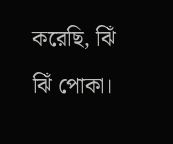করেছি, ঝিঁ ঝিঁ পোকা।